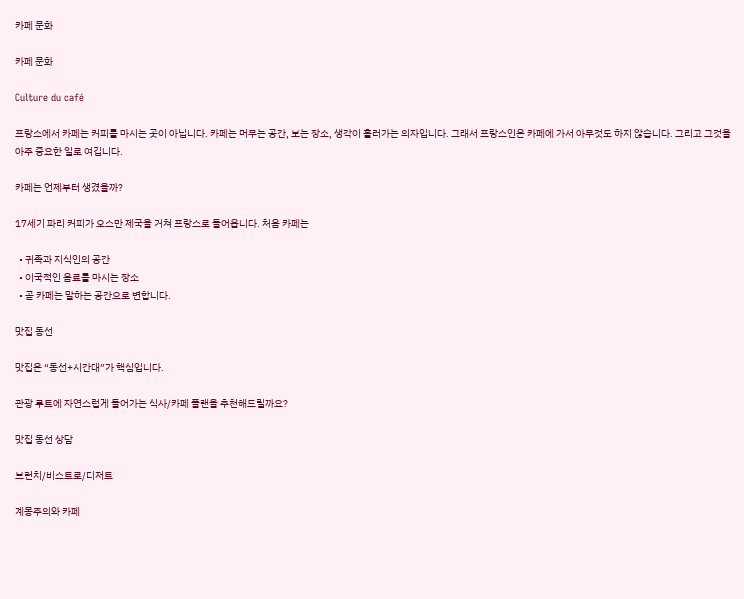카페 문화

카페 문화

Culture du café

프랑스에서 카페는 커피를 마시는 곳이 아닙니다. 카페는 머무는 공간, 보는 장소, 생각이 흘러가는 의자입니다. 그래서 프랑스인은 카페에 가서 아무것도 하지 않습니다. 그리고 그것을 아주 중요한 일로 여깁니다.

카페는 언제부터 생겼을까?

17세기 파리 커피가 오스만 제국을 거쳐 프랑스로 들어옵니다. 처음 카페는

  • 귀족과 지식인의 공간
  • 이국적인 음료를 마시는 장소
  • 곧 카페는 말하는 공간으로 변합니다.

맛집 동선

맛집은 “동선+시간대”가 핵심입니다.

관광 루트에 자연스럽게 들어가는 식사/카페 플랜을 추천해드릴까요?

맛집 동선 상담

브런치/비스트로/디저트

계몽주의와 카페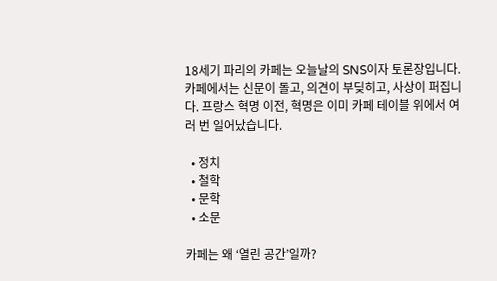18세기 파리의 카페는 오늘날의 SNS이자 토론장입니다. 카페에서는 신문이 돌고, 의견이 부딪히고, 사상이 퍼집니다. 프랑스 혁명 이전, 혁명은 이미 카페 테이블 위에서 여러 번 일어났습니다.

  • 정치
  • 철학
  • 문학
  • 소문

카페는 왜 ‘열린 공간’일까?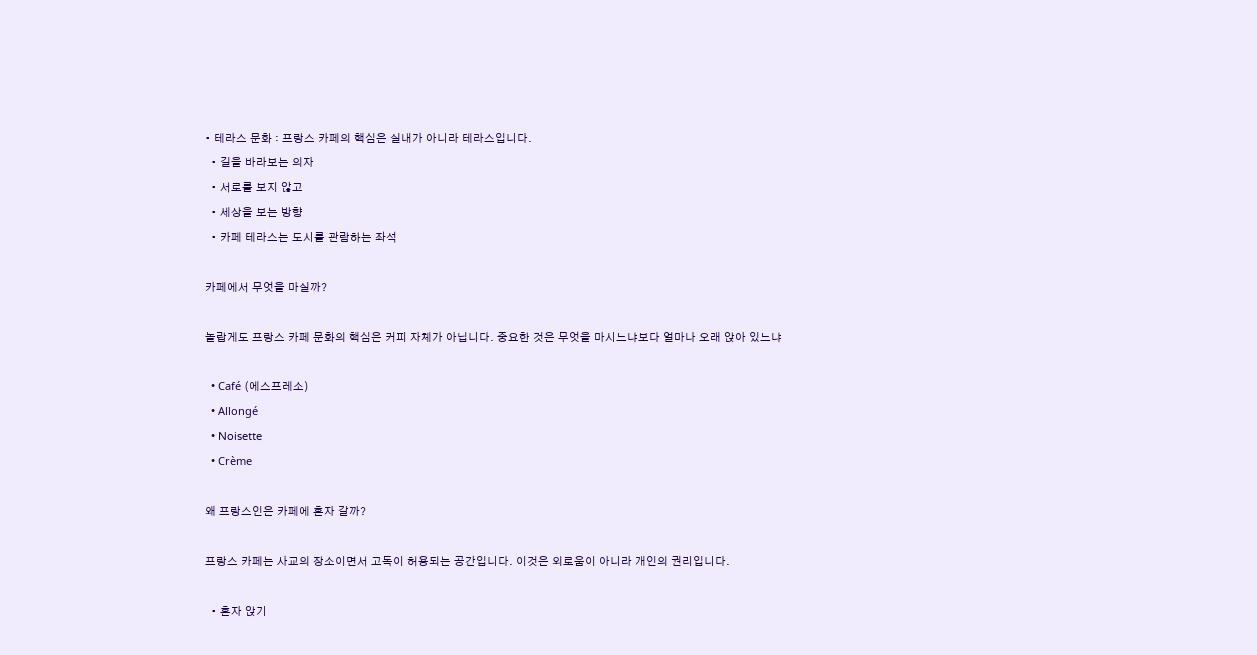• 테라스 문화 : 프랑스 카페의 핵심은 실내가 아니라 테라스입니다.
  • 길을 바라보는 의자
  • 서로를 보지 않고
  • 세상을 보는 방향
  • 카페 테라스는 도시를 관람하는 좌석

카페에서 무엇을 마실까?

놀랍게도 프랑스 카페 문화의 핵심은 커피 자체가 아닙니다. 중요한 것은 무엇을 마시느냐보다 얼마나 오래 앉아 있느냐

  • Café (에스프레소)
  • Allongé
  • Noisette
  • Crème

왜 프랑스인은 카페에 혼자 갈까?

프랑스 카페는 사교의 장소이면서 고독이 허용되는 공간입니다. 이것은 외로움이 아니라 개인의 권리입니다.

  • 혼자 앉기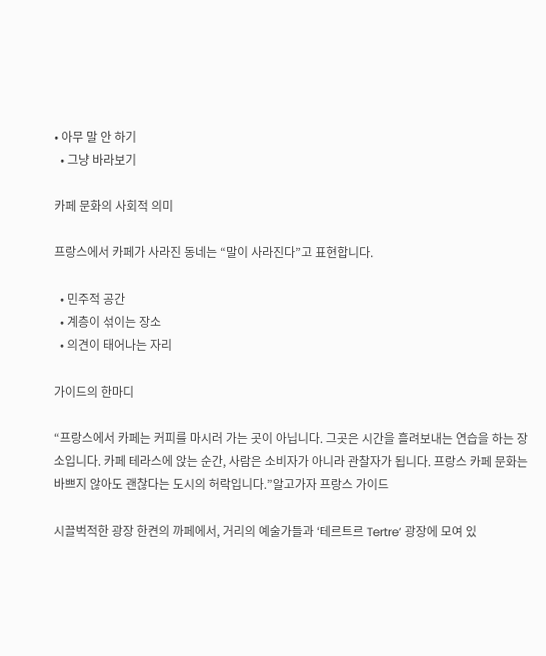• 아무 말 안 하기
  • 그냥 바라보기

카페 문화의 사회적 의미

프랑스에서 카페가 사라진 동네는 “말이 사라진다”고 표현합니다.

  • 민주적 공간
  • 계층이 섞이는 장소
  • 의견이 태어나는 자리

가이드의 한마디

“프랑스에서 카페는 커피를 마시러 가는 곳이 아닙니다. 그곳은 시간을 흘려보내는 연습을 하는 장소입니다. 카페 테라스에 앉는 순간, 사람은 소비자가 아니라 관찰자가 됩니다. 프랑스 카페 문화는 바쁘지 않아도 괜찮다는 도시의 허락입니다.”알고가자 프랑스 가이드

시끌벅적한 광장 한켠의 까페에서, 거리의 예술가들과 ‘테르트르 Tertre’ 광장에 모여 있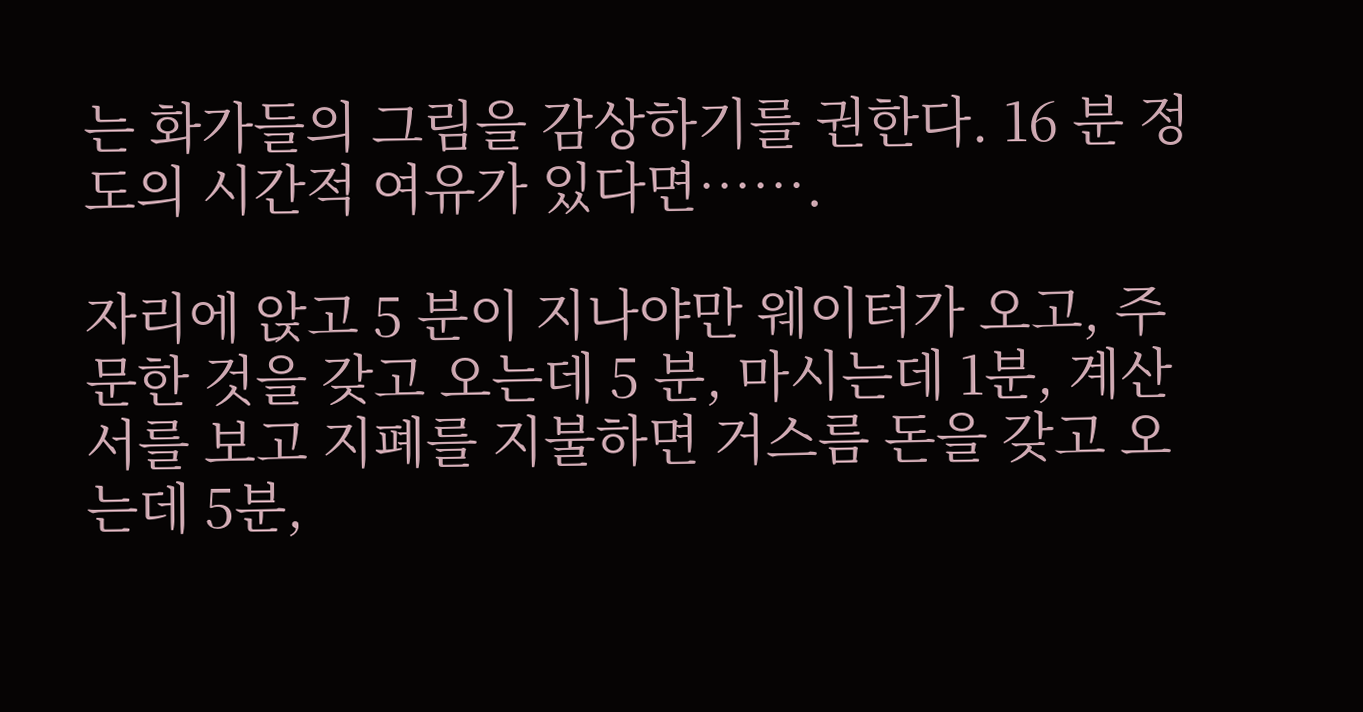는 화가들의 그림을 감상하기를 권한다. 16 분 정도의 시간적 여유가 있다면…….

자리에 앉고 5 분이 지나야만 웨이터가 오고, 주문한 것을 갖고 오는데 5 분, 마시는데 1분, 계산서를 보고 지폐를 지불하면 거스름 돈을 갖고 오는데 5분,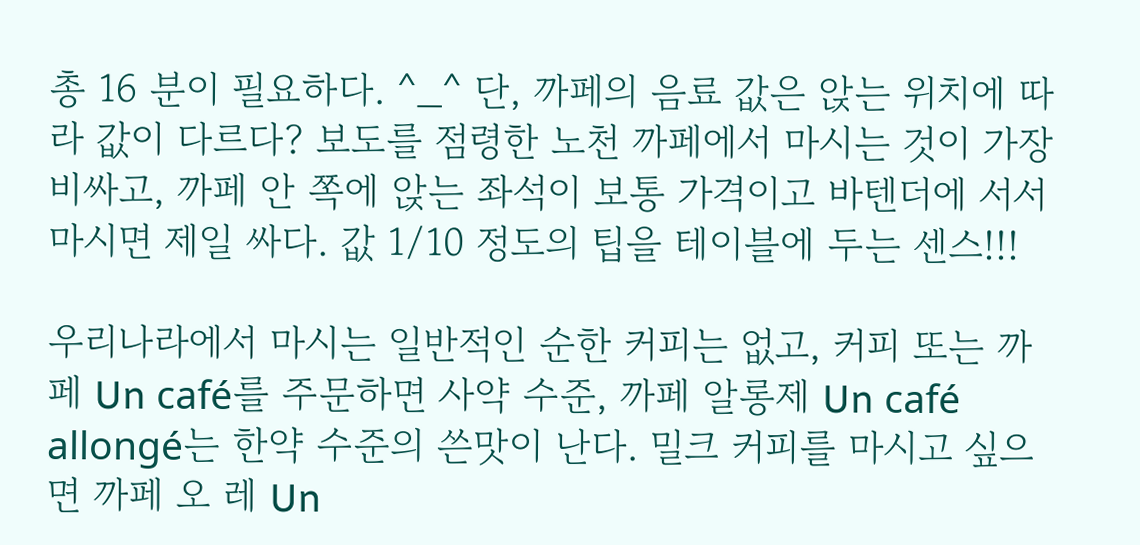총 16 분이 필요하다. ^_^ 단, 까페의 음료 값은 앉는 위치에 따라 값이 다르다? 보도를 점령한 노천 까페에서 마시는 것이 가장 비싸고, 까페 안 쪽에 앉는 좌석이 보통 가격이고 바텐더에 서서 마시면 제일 싸다. 값 1/10 정도의 팁을 테이블에 두는 센스!!!

우리나라에서 마시는 일반적인 순한 커피는 없고, 커피 또는 까페 Un café를 주문하면 사약 수준, 까페 알롱제 Un café allongé는 한약 수준의 쓴맛이 난다. 밀크 커피를 마시고 싶으면 까페 오 레 Un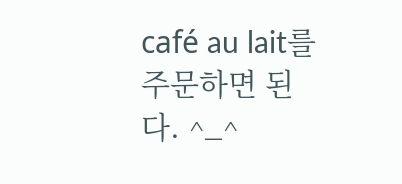café au lait를 주문하면 된다. ^_^